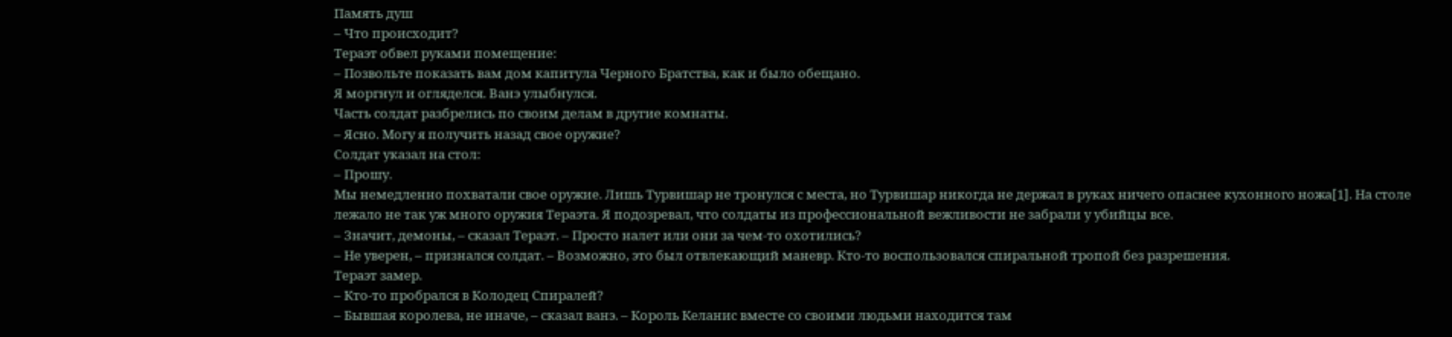Память душ
– Что происходит?
Тераэт обвел руками помещение:
– Позвольте показать вам дом капитула Черного Братства, как и было обещано.
Я моргнул и огляделся. Ванэ улыбнулся.
Часть солдат разбрелись по своим делам в другие комнаты.
– Ясно. Могу я получить назад свое оружие?
Солдат указал на стол:
– Прошу.
Мы немедленно похватали свое оружие. Лишь Турвишар не тронулся с места, но Турвишар никогда не держал в руках ничего опаснее кухонного ножа[1]. На столе лежало не так уж много оружия Тераэта. Я подозревал, что солдаты из профессиональной вежливости не забрали у убийцы все.
– Значит, демоны, – сказал Тераэт. – Просто налет или они за чем‑то охотились?
– Не уверен, – признался солдат. – Возможно, это был отвлекающий маневр. Кто‑то воспользовался спиральной тропой без разрешения.
Тераэт замер.
– Кто‑то пробрался в Колодец Спиралей?
– Бывшая королева, не иначе, – сказал ванэ. – Король Келанис вместе со своими людьми находится там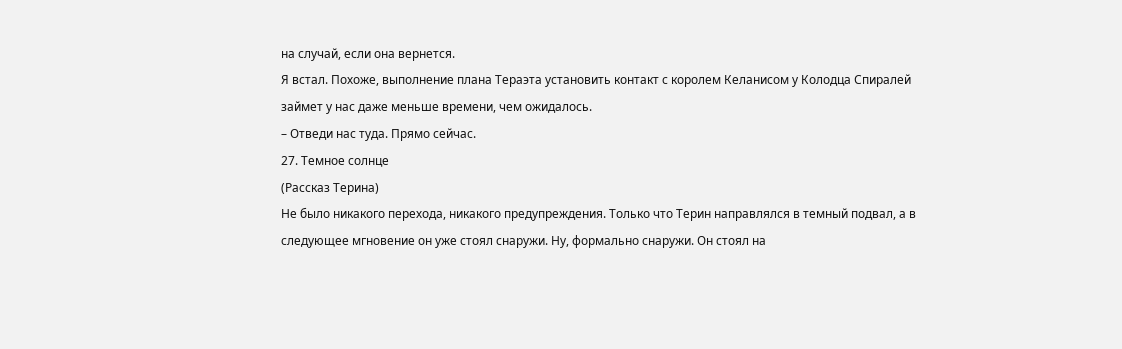на случай, если она вернется.
Я встал. Похоже, выполнение плана Тераэта установить контакт с королем Келанисом у Колодца Спиралей займет у нас даже меньше времени, чем ожидалось.
– Отведи нас туда. Прямо сейчас.
27. Темное солнце
(Рассказ Терина)
Не было никакого перехода, никакого предупреждения. Только что Терин направлялся в темный подвал, а в следующее мгновение он уже стоял снаружи. Ну, формально снаружи. Он стоял на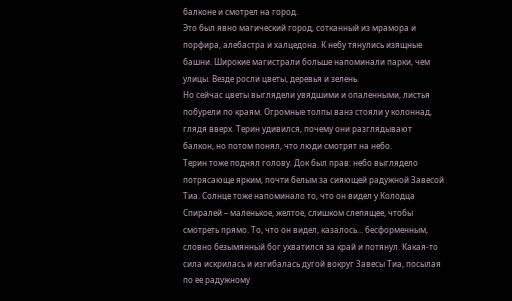балконе и смотрел на город.
Это был явно магический город, сотканный из мрамора и порфира, алебастра и халцедона. К небу тянулись изящные башни. Широкие магистрали больше напоминали парки, чем улицы. Везде росли цветы, деревья и зелень.
Но сейчас цветы выглядели увядшими и опаленными, листья побурели по краям. Огромные толпы ванэ стояли у колоннад, глядя вверх. Терин удивился, почему они разглядывают балкон, но потом понял, что люди смотрят на небо.
Терин тоже поднял голову. Док был прав: небо выглядело потрясающе ярким, почти белым за сияющей радужной Завесой Тиа. Солнце тоже напоминало то, что он видел у Колодца Спиралей – маленькое, желтое, слишком слепящее, чтобы смотреть прямо. То, что он видел, казалось… бесформенным, словно безымянный бог ухватился за край и потянул. Какая‑то сила искрилась и изгибалась дугой вокруг Завесы Тиа, посылая по ее радужному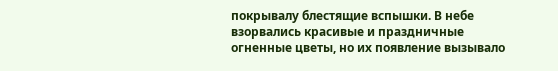покрывалу блестящие вспышки. В небе взорвались красивые и праздничные огненные цветы, но их появление вызывало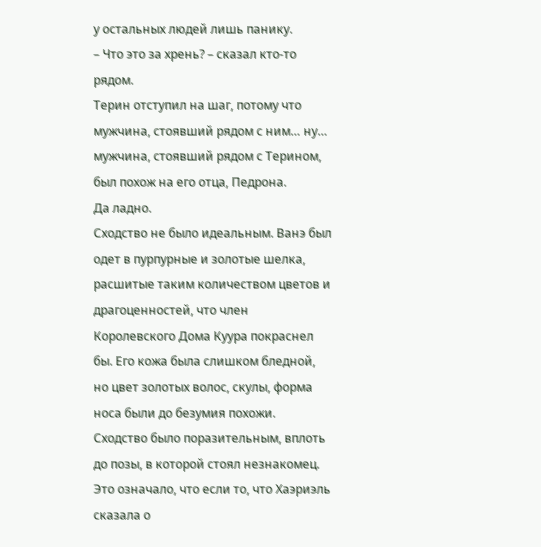у остальных людей лишь панику.
– Что это за хрень? – сказал кто‑то рядом.
Терин отступил на шаг, потому что мужчина, стоявший рядом с ним… ну… мужчина, стоявший рядом с Терином, был похож на его отца, Педрона.
Да ладно.
Сходство не было идеальным. Ванэ был одет в пурпурные и золотые шелка, расшитые таким количеством цветов и драгоценностей, что член Королевского Дома Куура покраснел бы. Его кожа была слишком бледной, но цвет золотых волос, скулы, форма носа были до безумия похожи. Сходство было поразительным, вплоть до позы, в которой стоял незнакомец.
Это означало, что если то, что Хаэриэль сказала о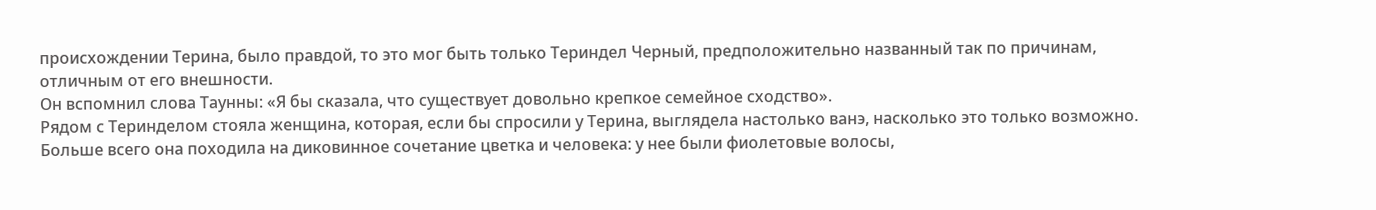происхождении Терина, было правдой, то это мог быть только Териндел Черный, предположительно названный так по причинам, отличным от его внешности.
Он вспомнил слова Таунны: «Я бы сказала, что существует довольно крепкое семейное сходство».
Рядом с Теринделом стояла женщина, которая, если бы спросили у Терина, выглядела настолько ванэ, насколько это только возможно. Больше всего она походила на диковинное сочетание цветка и человека: у нее были фиолетовые волосы,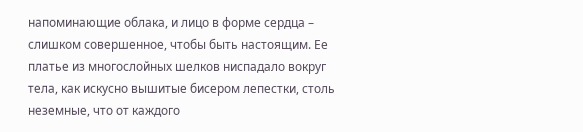напоминающие облака, и лицо в форме сердца – слишком совершенное, чтобы быть настоящим. Ее платье из многослойных шелков ниспадало вокруг тела, как искусно вышитые бисером лепестки, столь неземные, что от каждого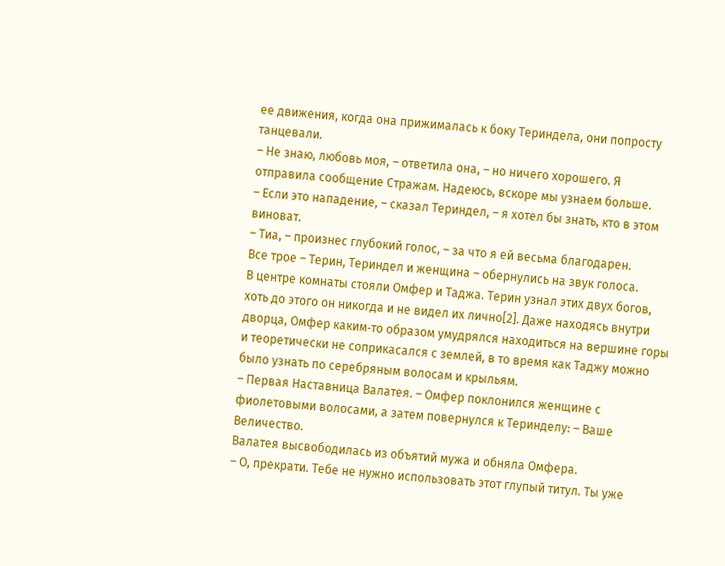ее движения, когда она прижималась к боку Териндела, они попросту танцевали.
– Не знаю, любовь моя, – ответила она, – но ничего хорошего. Я отправила сообщение Стражам. Надеюсь, вскоре мы узнаем больше.
– Если это нападение, – сказал Териндел, – я хотел бы знать, кто в этом виноват.
– Тиа, – произнес глубокий голос, – за что я ей весьма благодарен.
Все трое – Терин, Териндел и женщина – обернулись на звук голоса.
В центре комнаты стояли Омфер и Таджа. Терин узнал этих двух богов, хоть до этого он никогда и не видел их лично[2]. Даже находясь внутри дворца, Омфер каким‑то образом умудрялся находиться на вершине горы и теоретически не соприкасался с землей, в то время как Таджу можно было узнать по серебряным волосам и крыльям.
– Первая Наставница Валатея. – Омфер поклонился женщине с фиолетовыми волосами, а затем повернулся к Теринделу: – Ваше Величество.
Валатея высвободилась из объятий мужа и обняла Омфера.
– О, прекрати. Тебе не нужно использовать этот глупый титул. Ты уже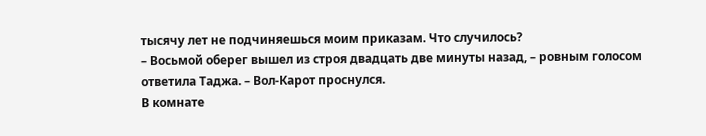тысячу лет не подчиняешься моим приказам. Что случилось?
– Восьмой оберег вышел из строя двадцать две минуты назад, – ровным голосом ответила Таджа. – Вол‑Карот проснулся.
В комнате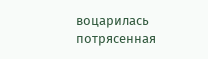воцарилась потрясенная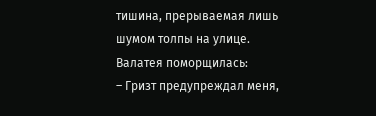тишина, прерываемая лишь шумом толпы на улице.
Валатея поморщилась:
– Гризт предупреждал меня,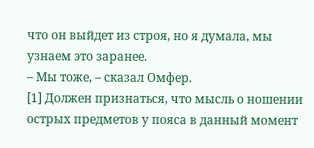что он выйдет из строя, но я думала, мы узнаем это заранее.
– Мы тоже, – сказал Омфер.
[1] Должен признаться, что мысль о ношении острых предметов у пояса в данный момент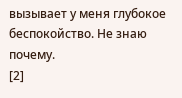вызывает у меня глубокое беспокойство. Не знаю почему.
[2]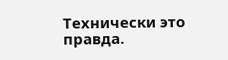Технически это правда.